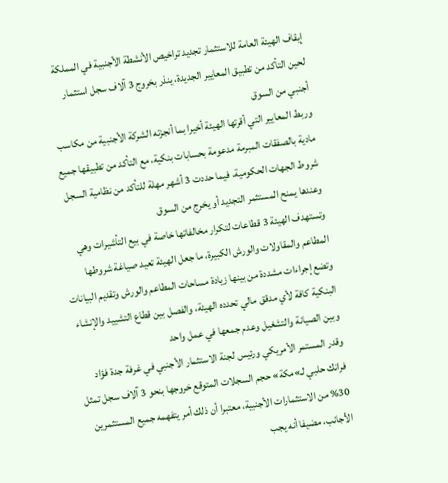إيقاف الهيئة العامة للاستثمار تجديد تراخيص الأنشطة الأجنبية في المملكة لحين التأكد من تطبيق المعايير الجديدة، ينذر بخروج 3 آلاف سجل استثمار أجنبي من السوق
وربط المعايير التي أقرتها الهيئة أخيرا بما أنجزته الشركة الأجنبية من مكاسب مادية بالصفقات المبرمة مدعومة بحسابات بنكية، مع التأكد من تطبيقها جميع شروط الجهات الحكومية، فيما حددت 3 أشهر مهلة للتأكد من نظامية السجل وعندها يمنح المستثمر التجديد أو يخرج من السوق
وتستهدف الهيئة 3 قطاعات لتكرار مخالفاتها خاصة في بيع التأشيرات وهي المطاعم والمقاولات والورش الكبيرة، ما جعل الهيئة تعيد صياغة شروطها وتضع إجراءات مشددة من بينها زيادة مساحات المطاعم والورش وتقديم البيانات البنكية كافة لأي مدقق مالي تحدده الهيئة، والفصل بين قطاع التشييد والإنشاء وبين الصيانة والتشغيل وعدم جمعها في عمل واحد
وقدر المستمر الأمريكي ورئيس لجنة الاستثمار الأجنبي في غرفة جدة فؤاد فرانك حلبي لـ»مكة» حجم السجلات المتوقع خروجها بنحو 3 آلاف سجل تمثل 30% من الاستثمارات الأجنبية، معتبرا أن ذلك أمر يتفهمه جميع المستثمرين الأجانب، مضيفا أنه يجب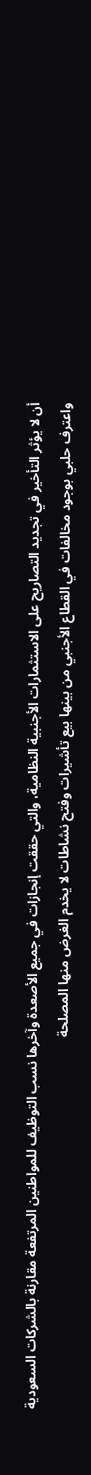أن لا يؤثر التأخير في تجديد التصاريح على الاستثمارات الأجنبية النظامية، والتي حققت إنجازات في جميع الأصعدة وآخرها نسب التوظيف للمواطنين المرتفعة مقارنة بالشركات السعودية
واعترف حلبي بوجود مخالفات في القطاع الأجنبي من بينها بيع تأشيرات وفتح نشاطات لا يخدم الغرض منها المصلحة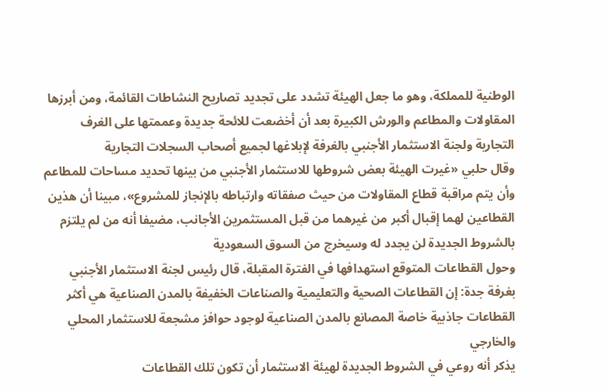الوطنية للمملكة، وهو ما جعل الهيئة تشدد على تجديد تصاريح النشاطات القائمة، ومن أبرزها المقاولات والمطاعم والورش الكبيرة بعد أن أخضعت للائحة جديدة وعممتها على الغرف التجارية ولجنة الاستثمار الأجنبي بالغرفة لإبلاغها لجميع أصحاب السجلات التجارية
وقال حلبي «غيرت الهيئة بعض شروطها للاستثمار الأجنبي من بينها تحديد مساحات للمطاعم وأن يتم مراقبة قطاع المقاولات من حيث صفقاته وارتباطه بالإنجاز للمشروع»، مبينا أن هذين القطاعين لهما إقبال أكبر من غيرهما من قبل المستثمرين الأجانب، مضيفا أنه من لم يلتزم بالشروط الجديدة لن يجدد له وسيخرج من السوق السعودية
وحول القطاعات المتوقع استهدافها في الفترة المقبلة، قال رئيس لجنة الاستثمار الأجنبي بغرفة جدة: إن القطاعات الصحية والتعليمية والصناعات الخفيفة بالمدن الصناعية هي أكثر القطاعات جاذبية خاصة المصانع بالمدن الصناعية لوجود حوافز مشجعة للاستثمار المحلي والخارجي
يذكر أنه روعي في الشروط الجديدة لهيئة الاستثمار أن تكون تلك القطاعات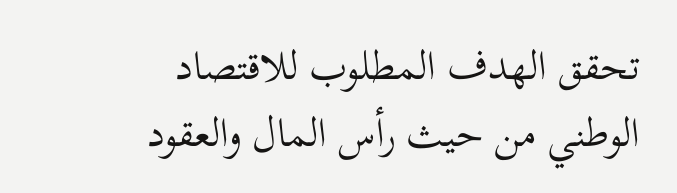تحقق الهدف المطلوب للاقتصاد الوطني من حيث رأس المال والعقود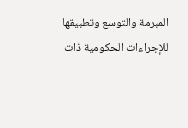المبرمة والتوسع وتطبيقها للإجراءات الحكومية ذات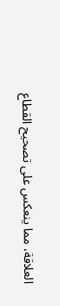العلاقة، مما ينعكس على تصحيح القطاع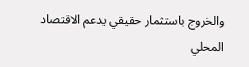والخروج باستثمار حقيقي يدعم الاقتصاد المحلي